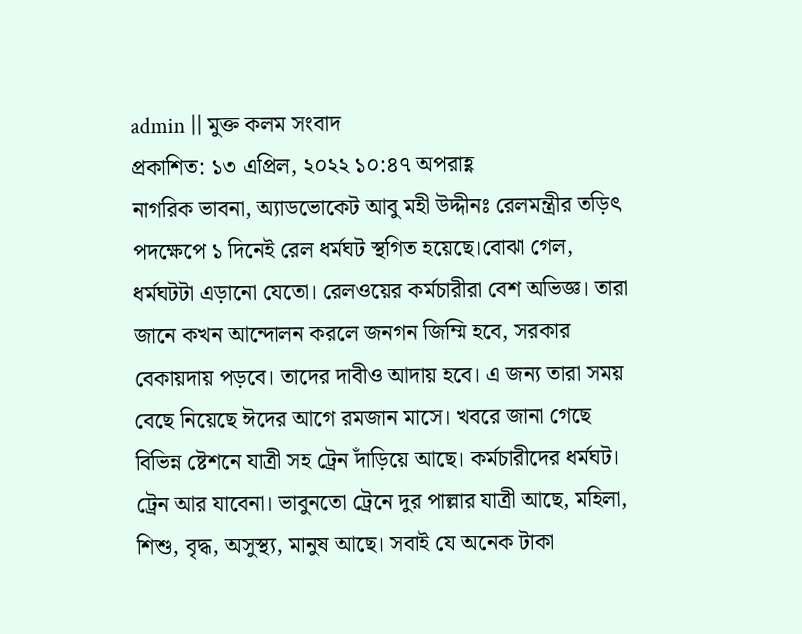admin || মুক্ত কলম সংবাদ
প্রকাশিত: ১৩ এপ্রিল, ২০২২ ১০:৪৭ অপরাহ্ণ
নাগরিক ভাবনা, অ্যাডভোকেট আবু মহী উদ্দীনঃ রেলমন্ত্রীর তড়িৎ পদক্ষেপে ১ দিনেই রেল ধর্মঘট স্থগিত হয়েছে।বোঝা গেল, ধর্মঘটটা এড়ানো যেতো। রেলওয়ের কর্মচারীরা বেশ অভিজ্ঞ। তারা জানে কখন আন্দোলন করলে জনগন জিম্মি হবে, সরকার বেকায়দায় পড়বে। তাদের দাবীও আদায় হবে। এ জন্য তারা সময় বেছে নিয়েছে ঈদের আগে রমজান মাসে। খবরে জানা গেছে বিভিন্ন ষ্টেশনে যাত্রী সহ ট্রেন দাঁড়িয়ে আছে। কর্মচারীদের ধর্মঘট। ট্রেন আর যাবেনা। ভাবুনতো ট্রেনে দুর পাল্লার যাত্রী আছে, মহিলা, শিশু, বৃদ্ধ, অসুস্থ্য, মানুষ আছে। সবাই যে অনেক টাকা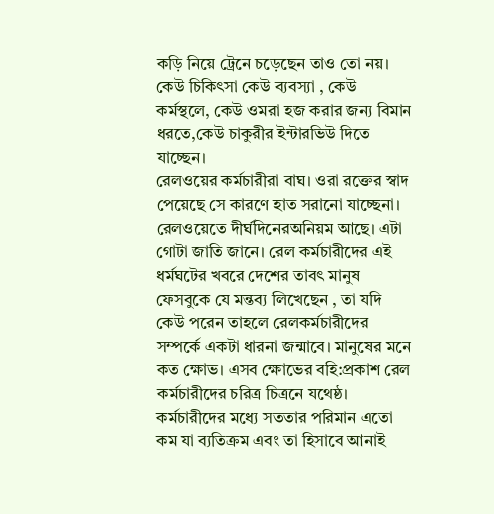কড়ি নিয়ে ট্রেনে চড়েছেন তাও তো নয়। কেউ চিকিৎসা কেউ ব্যবস্যা , কেউ কর্মস্থলে, কেউ ওমরা হজ করার জন্য বিমান ধরতে,কেউ চাকুরীর ইন্টারভিউ দিতে যাচ্ছেন।
রেলওয়ের কর্মচারীরা বাঘ। ওরা রক্তের স্বাদ পেয়েছে সে কারণে হাত সরানো যাচ্ছেনা। রেলওয়েতে দীর্ঘদিনেরঅনিয়ম আছে। এটা গোটা জাতি জানে। রেল কর্মচারীদের এই ধর্মঘটের খবরে দেশের তাবৎ মানুষ ফেসবুকে যে মন্তব্য লিখেছেন , তা যদি কেউ পরেন তাহলে রেলকর্মচারীদের সম্পর্কে একটা ধারনা জন্মাবে। মানুষের মনে কত ক্ষোভ। এসব ক্ষোভের বহি:প্রকাশ রেল কর্মচারীদের চরিত্র চিত্রনে যথেষ্ঠ। কর্মচারীদের মধ্যে সততার পরিমান এতো কম যা ব্যতিক্রম এবং তা হিসাবে আনাই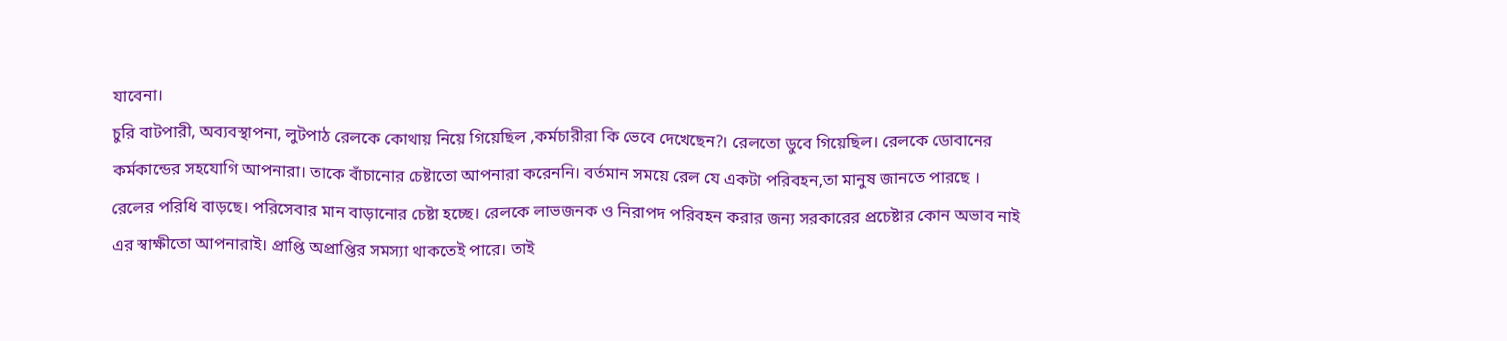যাবেনা।
চুরি বাটপারী, অব্যবস্থাপনা, লুটপাঠ রেলকে কোথায় নিয়ে গিয়েছিল ,কর্মচারীরা কি ভেবে দেখেছেন?। রেলতো ডুবে গিয়েছিল। রেলকে ডোবানের কর্মকান্ডের সহযোগি আপনারা। তাকে বাঁচানোর চেষ্টাতো আপনারা করেননি। বর্তমান সময়ে রেল যে একটা পরিবহন,তা মানুষ জানতে পারছে । রেলের পরিধি বাড়ছে। পরিসেবার মান বাড়ানোর চেষ্টা হচ্ছে। রেলকে লাভজনক ও নিরাপদ পরিবহন করার জন্য সরকারের প্রচেষ্টার কোন অভাব নাই এর স্বাক্ষীতো আপনারাই। প্রাপ্তি অপ্রাপ্তির সমস্যা থাকতেই পারে। তাই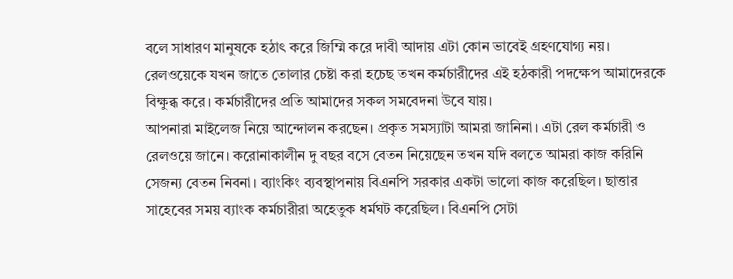বলে সাধারণ মানুষকে হঠাৎ করে জিম্মি করে দাবী আদায় এটা কোন ভাবেই গ্রহণযোগ্য নয়। রেলওয়েকে যখন জাতে তোলার চেষ্টা করা হচেছ তখন কর্মচারীদের এই হঠকারী পদক্ষেপ আমাদেরকে বিক্ষুব্ধ করে। কর্মচারীদের প্রতি আমাদের সকল সমবেদনা উবে যায়।
আপনারা মাইলেজ নিয়ে আন্দোলন করছেন। প্রকৃত সমস্যাটা আমরা জানিনা। এটা রেল কর্মচারী ও রেলওয়ে জানে। করোনাকালীন দু বছর বসে বেতন নিয়েছেন তখন যদি বলতে আমরা কাজ করিনি সেজন্য বেতন নিবনা। ব্যাংকিং ব্যবস্থাপনায় বিএনপি সরকার একটা ভালো কাজ করেছিল। ছাত্তার সাহেবের সময় ব্যাংক কর্মচারীরা অহেতুক ধর্মঘট করেছিল। বিএনপি সেটা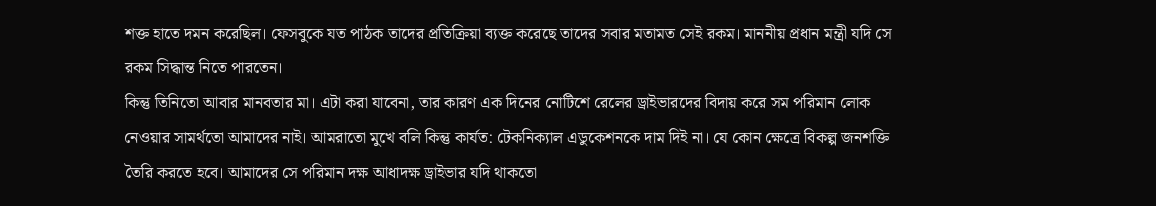শক্ত হাতে দমন করেছিল। ফেসবুকে যত পাঠক তাদের প্রতিক্রিয়া ব্যক্ত করেছে তাদের সবার মতামত সেই রকম। মাননীয় প্রধান মন্ত্রী যদি সে রকম সিদ্ধান্ত নিতে পারতেন।
কিন্তু তিনিতো আবার মানবতার মা। এটা করা যাবেনা, তার কারণ এক দিনের নোটিশে রেলের ড্রাইভারদের বিদায় করে সম পরিমান লোক নেওয়ার সামর্থতো আমাদের নাই। আমরাতো মুখে বলি কিন্তু কার্যত: টেকনিক্যাল এডুকেশনকে দাম দিই না। যে কোন ক্ষেত্রে বিকল্প জনশক্তি তৈরি করতে হবে। আমাদের সে পরিমান দক্ষ আধাদক্ষ ড্রাইভার যদি থাকতো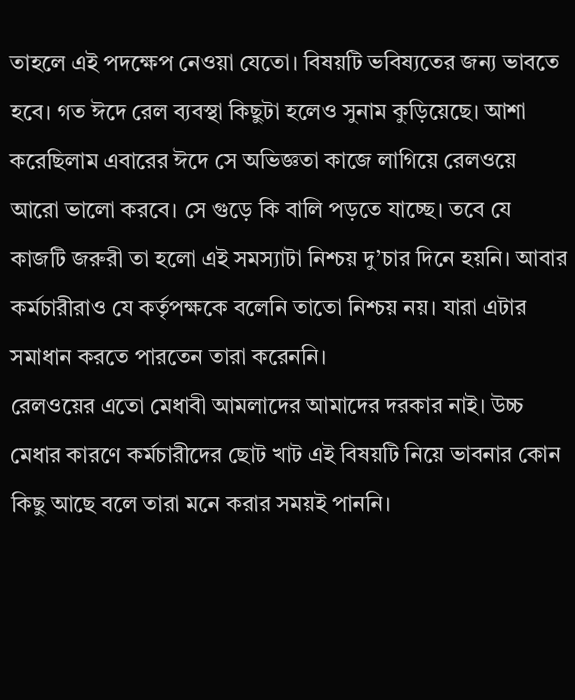তাহলে এই পদক্ষেপ নেওয়া যেতো। বিষয়টি ভবিষ্যতের জন্য ভাবতে হবে। গত ঈদে রেল ব্যবস্থা কিছুটা হলেও সুনাম কুড়িয়েছে। আশা করেছিলাম এবারের ঈদে সে অভিজ্ঞতা কাজে লাগিয়ে রেলওয়ে আরো ভালো করবে। সে গুড়ে কি বালি পড়তে যাচ্ছে। তবে যে কাজটি জরুরী তা হলো এই সমস্যাটা নিশ্চয় দু’চার দিনে হয়নি। আবার কর্মচারীরাও যে কর্তৃপক্ষকে বলেনি তাতো নিশ্চয় নয়। যারা এটার সমাধান করতে পারতেন তারা করেননি।
রেলওয়ের এতো মেধাবী আমলাদের আমাদের দরকার নাই। উচ্চ মেধার কারণে কর্মচারীদের ছোট খাট এই বিষয়টি নিয়ে ভাবনার কোন কিছু আছে বলে তারা মনে করার সময়ই পাননি।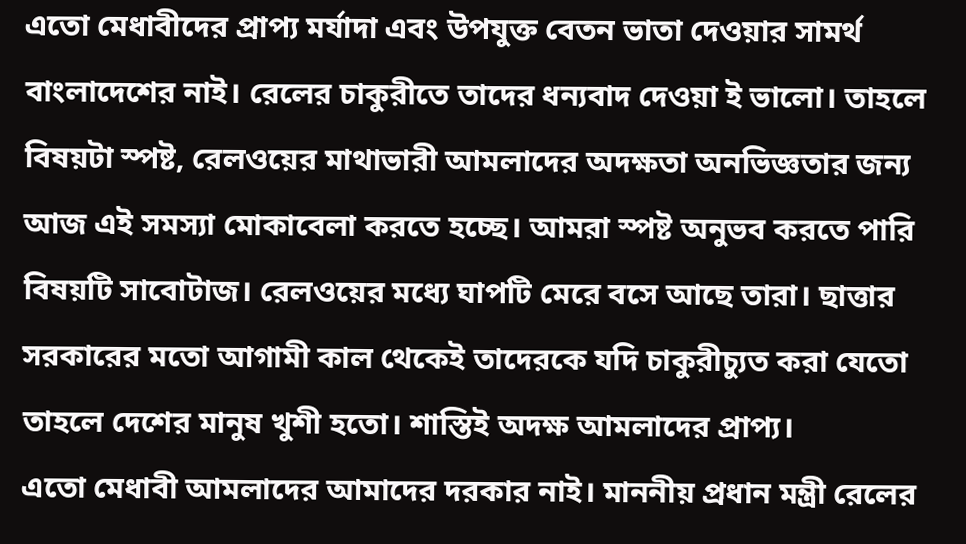এতো মেধাবীদের প্রাপ্য মর্যাদা এবং উপযুক্ত বেতন ভাতা দেওয়ার সামর্থ বাংলাদেশের নাই। রেলের চাকুরীতে তাদের ধন্যবাদ দেওয়া ই ভালো। তাহলে বিষয়টা স্পষ্ট, রেলওয়ের মাথাভারী আমলাদের অদক্ষতা অনভিজ্ঞতার জন্য আজ এই সমস্যা মোকাবেলা করতে হচ্ছে। আমরা স্পষ্ট অনুভব করতে পারি বিষয়টি সাবোটাজ। রেলওয়ের মধ্যে ঘাপটি মেরে বসে আছে তারা। ছাত্তার সরকারের মতো আগামী কাল থেকেই তাদেরকে যদি চাকুরীচ্যুত করা যেতো তাহলে দেশের মানুষ খুশী হতো। শাস্তিই অদক্ষ আমলাদের প্রাপ্য।
এতো মেধাবী আমলাদের আমাদের দরকার নাই। মাননীয় প্রধান মন্ত্রী রেলের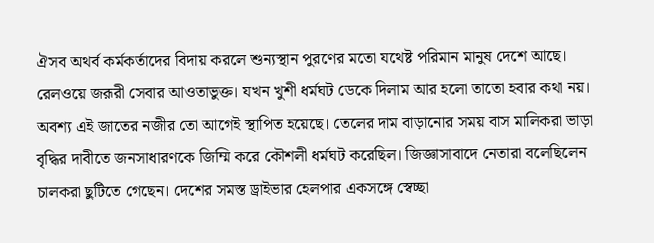ঐসব অথর্ব কর্মকর্তাদের বিদায় করলে শুন্যস্থান পুরণের মতো যথেষ্ট পরিমান মানুষ দেশে আছে। রেলওয়ে জরূরী সেবার আওতাভুক্ত। যখন খুশী ধর্মঘট ডেকে দিলাম আর হলো তাতো হবার কথা নয়। অবশ্য এই জাতের নজীর তো আগেই স্থাপিত হয়েছে। তেলের দাম বাড়ানোর সময় বাস মালিকরা ভাড়া বৃদ্ধির দাবীতে জনসাধারণকে জিম্মি করে কৌশলী ধর্মঘট করেছিল। জিজ্ঞাসাবাদে নেতারা বলেছিলেন চালকরা ছুটিতে গেছেন। দেশের সমস্ত ড্রাইভার হেলপার একসঙ্গে স্বেচ্ছা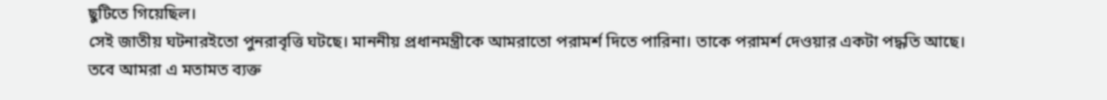ছুটিতে গিয়েছিল।
সেই জাতীয় ঘটনারইতো পুনরাবৃত্তি ঘটছে। মাননীয় প্রধানমন্ত্রীকে আমরাতো পরামর্শ দিতে পারিনা। তাকে পরামর্শ দেওয়ার একটা পদ্ধতি আছে। তবে আমরা এ মতামত ব্যক্ত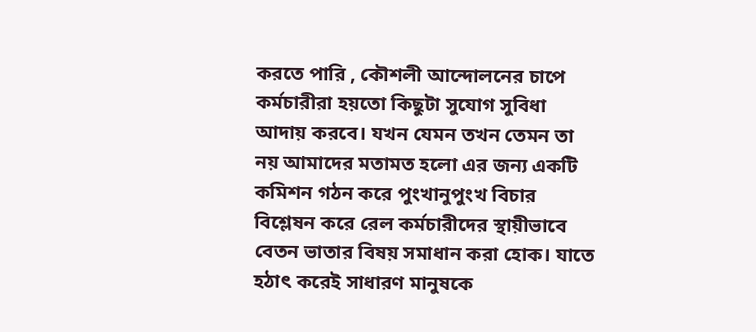করতে পারি , কৌশলী আন্দোলনের চাপে কর্মচারীরা হয়তো কিছুটা সুযোগ সুবিধা আদায় করবে। যখন যেমন তখন তেমন তা নয় আমাদের মতামত হলো এর জন্য একটি কমিশন গঠন করে পুংখানুপুংখ বিচার বিশ্লেষন করে রেল কর্মচারীদের স্থায়ীভাবে বেতন ভাতার বিষয় সমাধান করা হোক। যাতে হঠাৎ করেই সাধারণ মানুষকে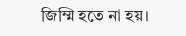জিম্মি হতে না হয়।